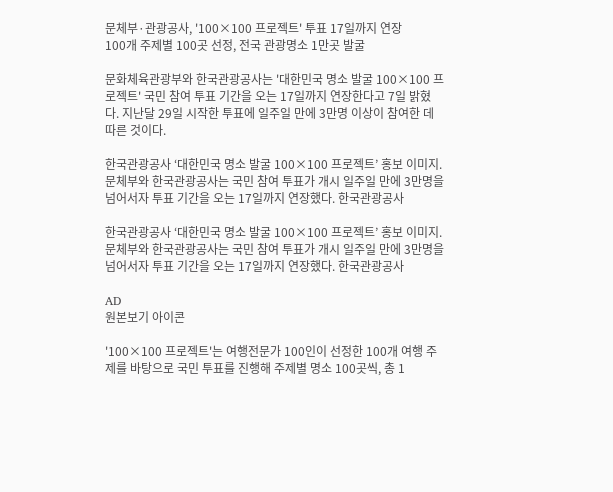문체부·관광공사, '100×100 프로젝트' 투표 17일까지 연장
100개 주제별 100곳 선정, 전국 관광명소 1만곳 발굴

문화체육관광부와 한국관광공사는 '대한민국 명소 발굴 100×100 프로젝트' 국민 참여 투표 기간을 오는 17일까지 연장한다고 7일 밝혔다. 지난달 29일 시작한 투표에 일주일 만에 3만명 이상이 참여한 데 따른 것이다.

한국관광공사 ‘대한민국 명소 발굴 100×100 프로젝트’ 홍보 이미지. 문체부와 한국관광공사는 국민 참여 투표가 개시 일주일 만에 3만명을 넘어서자 투표 기간을 오는 17일까지 연장했다. 한국관광공사

한국관광공사 ‘대한민국 명소 발굴 100×100 프로젝트’ 홍보 이미지. 문체부와 한국관광공사는 국민 참여 투표가 개시 일주일 만에 3만명을 넘어서자 투표 기간을 오는 17일까지 연장했다. 한국관광공사

AD
원본보기 아이콘

'100×100 프로젝트'는 여행전문가 100인이 선정한 100개 여행 주제를 바탕으로 국민 투표를 진행해 주제별 명소 100곳씩, 총 1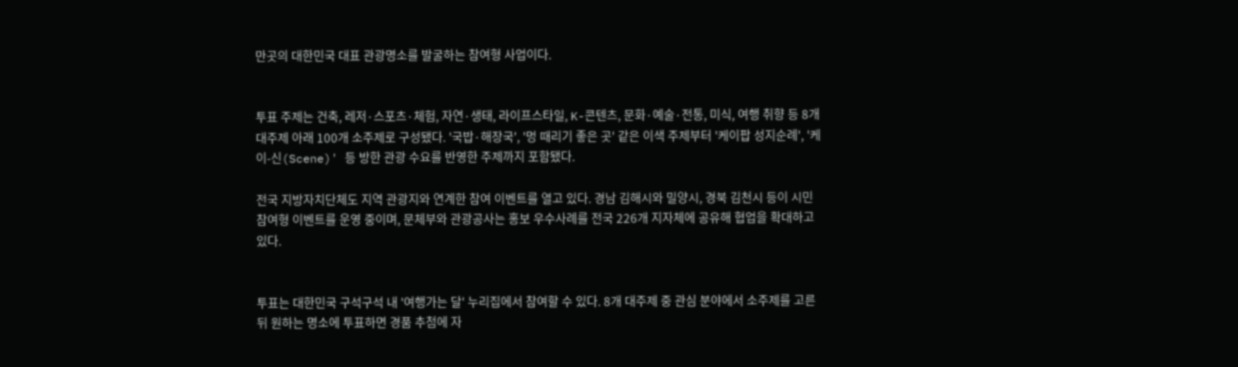만곳의 대한민국 대표 관광명소를 발굴하는 참여형 사업이다.


투표 주제는 건축, 레저·스포츠·체험, 자연·생태, 라이프스타일, K-콘텐츠, 문화·예술·전통, 미식, 여행 취향 등 8개 대주제 아래 100개 소주제로 구성됐다. '국밥·해장국', '멍 때리기 좋은 곳' 같은 이색 주제부터 '케이팝 성지순례', '케이-신(Scene)' 등 방한 관광 수요를 반영한 주제까지 포함됐다.

전국 지방자치단체도 지역 관광지와 연계한 참여 이벤트를 열고 있다. 경남 김해시와 밀양시, 경북 김천시 등이 시민 참여형 이벤트를 운영 중이며, 문체부와 관광공사는 홍보 우수사례를 전국 226개 지자체에 공유해 협업을 확대하고 있다.


투표는 대한민국 구석구석 내 '여행가는 달' 누리집에서 참여할 수 있다. 8개 대주제 중 관심 분야에서 소주제를 고른 뒤 원하는 명소에 투표하면 경품 추첨에 자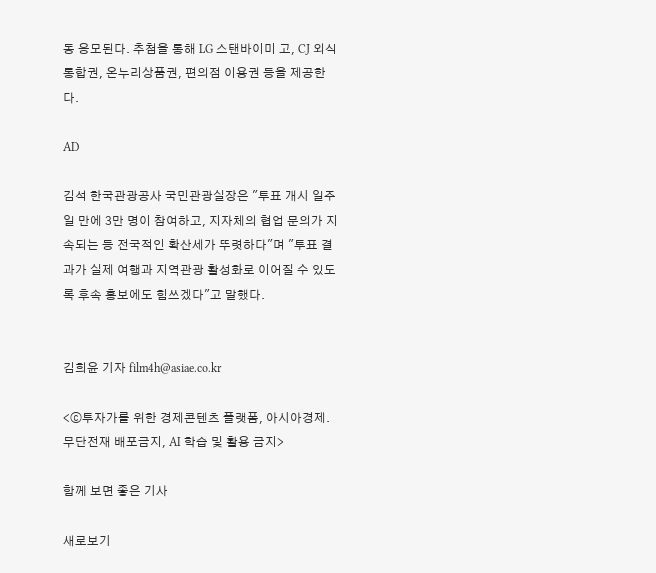동 응모된다. 추첨을 통해 LG 스탠바이미 고, CJ 외식통합권, 온누리상품권, 편의점 이용권 등을 제공한다.

AD

김석 한국관광공사 국민관광실장은 "투표 개시 일주일 만에 3만 명이 참여하고, 지자체의 협업 문의가 지속되는 등 전국적인 확산세가 뚜렷하다"며 "투표 결과가 실제 여행과 지역관광 활성화로 이어질 수 있도록 후속 홍보에도 힘쓰겠다"고 말했다.


김희윤 기자 film4h@asiae.co.kr

<ⓒ투자가를 위한 경제콘텐츠 플랫폼, 아시아경제. 무단전재 배포금지, AI 학습 및 활용 금지>

함께 보면 좋은 기사

새로보기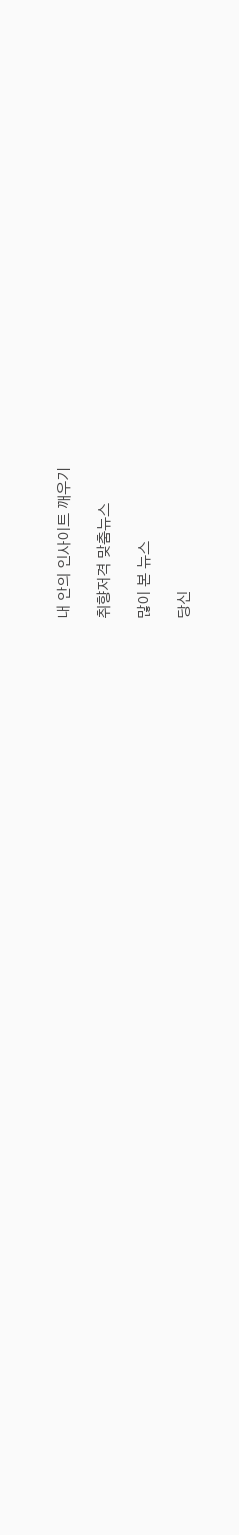내 안의 인사이트 깨우기

취향저격 맞춤뉴스

많이 본 뉴스

당신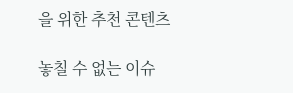을 위한 추천 콘텐츠

놓칠 수 없는 이슈